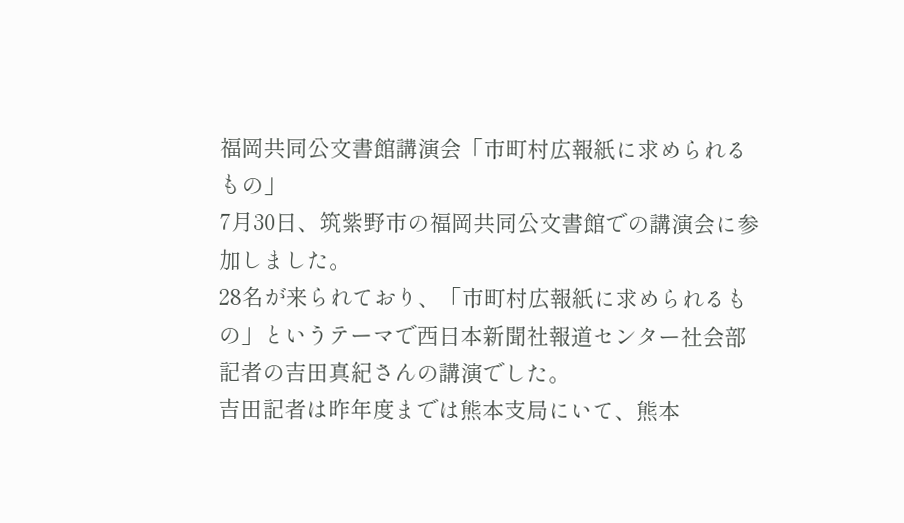福岡共同公文書館講演会「市町村広報紙に求められるもの」
7月30日、筑紫野市の福岡共同公文書館での講演会に参加しました。
28名が来られており、「市町村広報紙に求められるもの」というテーマで西日本新聞社報道センター社会部記者の吉田真紀さんの講演でした。
吉田記者は昨年度までは熊本支局にいて、熊本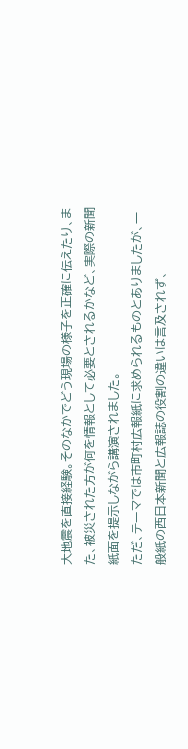大地震を直接経験。そのなかでどう現場の様子を正確に伝えたり、また、被災された方が何を情報として必要とされるかなど、実際の新聞紙面を提示しながら講演されました。
ただ、テーマでは市町村広報紙に求められるものとありましたが、一般紙の西日本新聞と広報誌の役割の違いは言及されず、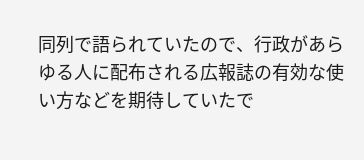同列で語られていたので、行政があらゆる人に配布される広報誌の有効な使い方などを期待していたで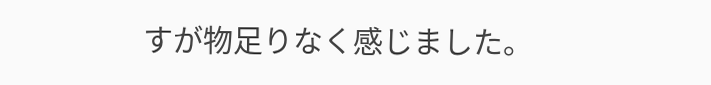すが物足りなく感じました。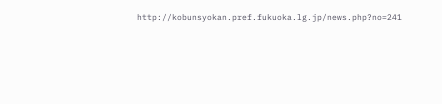http://kobunsyokan.pref.fukuoka.lg.jp/news.php?no=241